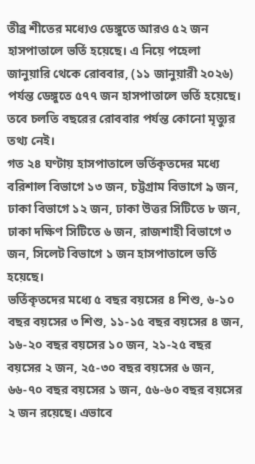তীব্র শীতের মধ্যেও ডেঙ্গুতে আরও ৫২ জন হাসপাতালে ভর্তি হয়েছে। এ নিয়ে পহেলা জানুয়ারি থেকে রোববার, (১১ জানুয়ারী ২০২৬) পর্যন্ত ডেঙ্গুতে ৫৭৭ জন হাসপাতালে ভর্তি হয়েছে। তবে চলতি বছরের রোববার পর্যন্ত কোনো মৃত্যুর তথ্য নেই।
গত ২৪ ঘণ্টায় হাসপাতালে ভর্তিকৃতদের মধ্যে বরিশাল বিভাগে ১৩ জন, চট্টগ্রাম বিভাগে ৯ জন, ঢাকা বিভাগে ১২ জন, ঢাকা উত্তর সিটিতে ৮ জন, ঢাকা দক্ষিণ সিটিতে ৬ জন, রাজশাহী বিভাগে ৩ জন, সিলেট বিভাগে ১ জন হাসপাতালে ভর্তি হয়েছে।
ভর্তিকৃতদের মধ্যে ৫ বছর বয়সের ৪ শিশু, ৬-১০ বছর বয়সের ৩ শিশু, ১১-১৫ বছর বয়সের ৪ জন, ১৬-২০ বছর বয়সের ১০ জন, ২১-২৫ বছর বয়সের ২ জন, ২৫-৩০ বছর বয়সের ৬ জন, ৬৬-৭০ বছর বয়সের ১ জন, ৫৬-৬০ বছর বয়সের ২ জন রয়েছে। এভাবে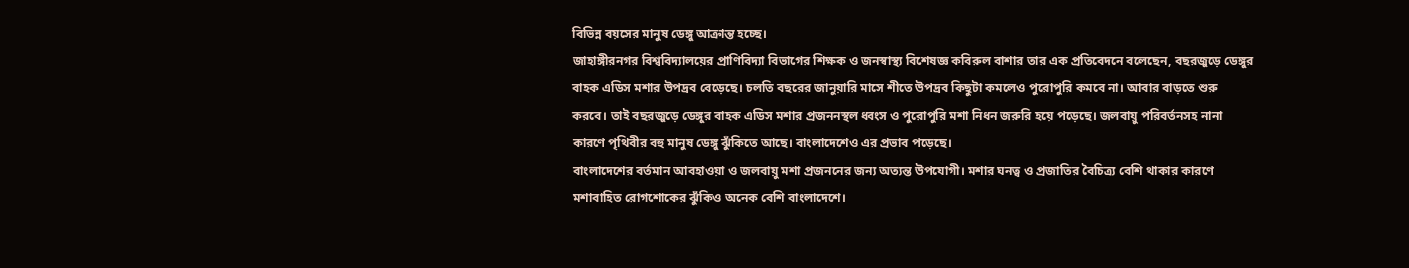বিভিন্ন বয়সের মানুষ ডেঙ্গু আক্রান্ত হচ্ছে।
জাহাঙ্গীরনগর বিশ্ববিদ্যালয়ের প্রাণিবিদ্যা বিভাগের শিক্ষক ও জনস্বাস্থ্য বিশেষজ্ঞ কবিরুল বাশার তার এক প্রতিবেদনে বলেছেন, বছরজুড়ে ডেঙ্গুর বাহক এডিস মশার উপদ্রব বেড়েছে। চলতি বছরের জানুয়ারি মাসে শীতে উপদ্রব কিছুটা কমলেও পুরোপুরি কমবে না। আবার বাড়তে শুরু করবে। তাই বছরজুড়ে ডেঙ্গুর বাহক এডিস মশার প্রজননস্থল ধ্বংস ও পুরোপুরি মশা নিধন জরুরি হয়ে পড়েছে। জলবায়ু পরিবর্তনসহ নানা কারণে পৃথিবীর বহু মানুষ ডেঙ্গু ঝুঁকিতে আছে। বাংলাদেশেও এর প্রভাব পড়েছে।
বাংলাদেশের বর্তমান আবহাওয়া ও জলবায়ু মশা প্রজননের জন্য অত্যন্ত উপযোগী। মশার ঘনত্ব ও প্রজাতির বৈচিত্র্য বেশি থাকার কারণে মশাবাহিত রোগশোকের ঝুঁকিও অনেক বেশি বাংলাদেশে।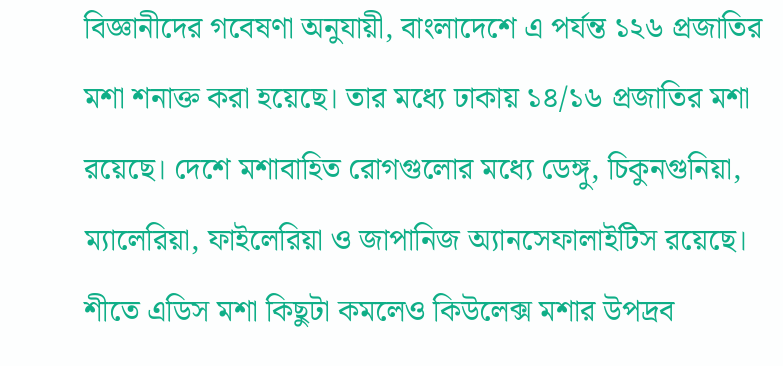বিজ্ঞানীদের গবেষণা অনুযায়ী, বাংলাদেশে এ পর্যন্ত ১২৬ প্রজাতির মশা শনাক্ত করা হয়েছে। তার মধ্যে ঢাকায় ১৪/১৬ প্রজাতির মশা রয়েছে। দেশে মশাবাহিত রোগগুলোর মধ্যে ডেঙ্গু, চিকুনগুনিয়া, ম্যালেরিয়া, ফাইলেরিয়া ও জাপানিজ অ্যানসেফালাইটিস রয়েছে। শীতে এডিস মশা কিছুটা কমলেও কিউলেক্স মশার উপদ্রব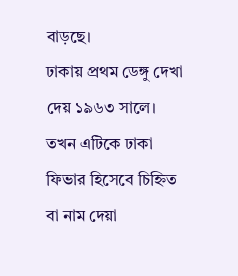বাড়ছে।
ঢাকায় প্রথম ডেঙ্গু দেখা দেয় ১৯৬৩ সালে। তখন এটিকে ঢাকা ফিভার হিসেবে চিহ্নিত বা নাম দেয়া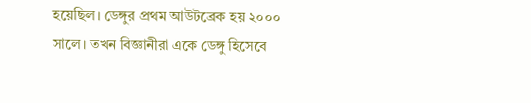হয়েছিল। ডেঙ্গুর প্রথম আউটব্রেক হয় ২০০০ সালে। তখন বিজ্ঞানীরা একে ডেঙ্গু হিসেবে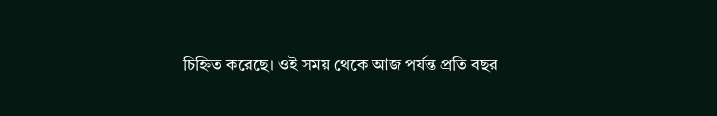চিহ্নিত করেছে। ওই সময় থেকে আজ পর্যন্ত প্রতি বছর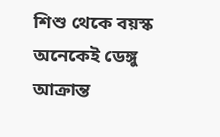শিশু থেকে বয়স্ক অনেকেই ডেঙ্গু আক্রান্ত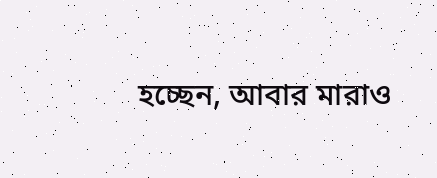হচ্ছেন, আবার মারাও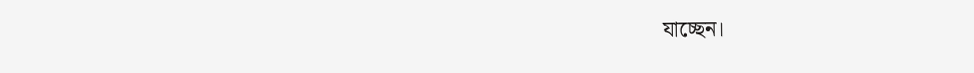যাচ্ছেন।